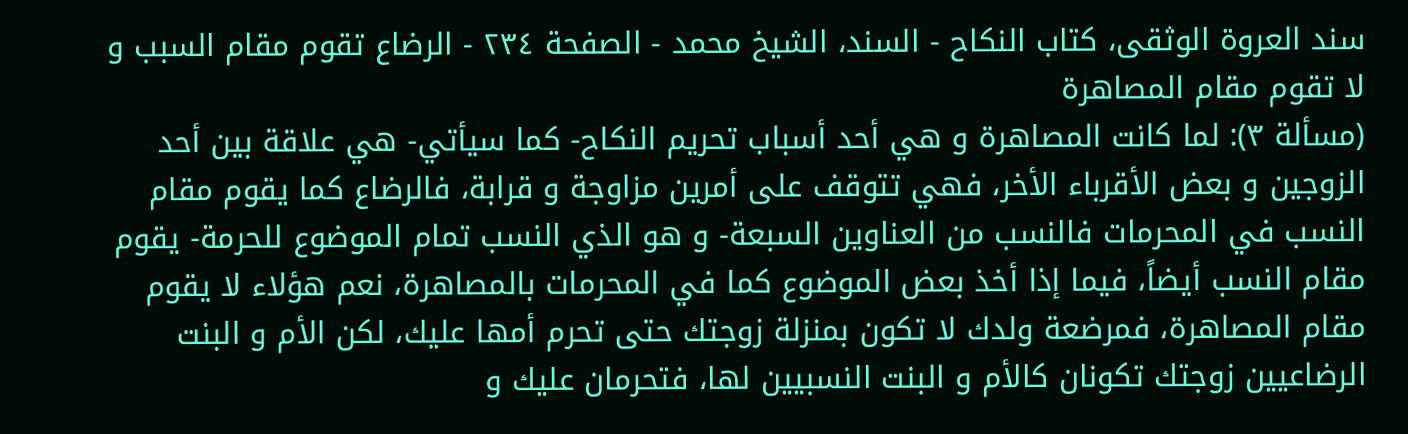سند العروة الوثقى، كتاب النكاح - السند، الشيخ محمد - الصفحة ٢٣٤ - الرضاع تقوم مقام السبب و لا تقوم مقام المصاهرة
(مسألة ٣): لما كانت المصاهرة و هي أحد أسباب تحريم النكاح- كما سيأتي- هي علاقة بين أحد الزوجين و بعض الأقرباء الأخر، فهي تتوقف على أمرين مزاوجة و قرابة، فالرضاع كما يقوم مقام النسب في المحرمات فالنسب من العناوين السبعة- و هو الذي النسب تمام الموضوع للحرمة- يقوم مقام النسب أيضاً، فيما إذا أخذ بعض الموضوع كما في المحرمات بالمصاهرة، نعم هؤلاء لا يقوم مقام المصاهرة، فمرضعة ولدك لا تكون بمنزلة زوجتك حتى تحرم أمها عليك، لكن الأم و البنت الرضاعيين زوجتك تكونان كالأم و البنت النسبيين لها، فتحرمان عليك و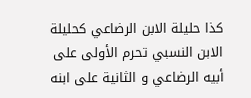كذا حليلة الابن الرضاعي كحليلة الابن النسبي تحرم الأولى على أبيه الرضاعي و الثانية على ابنه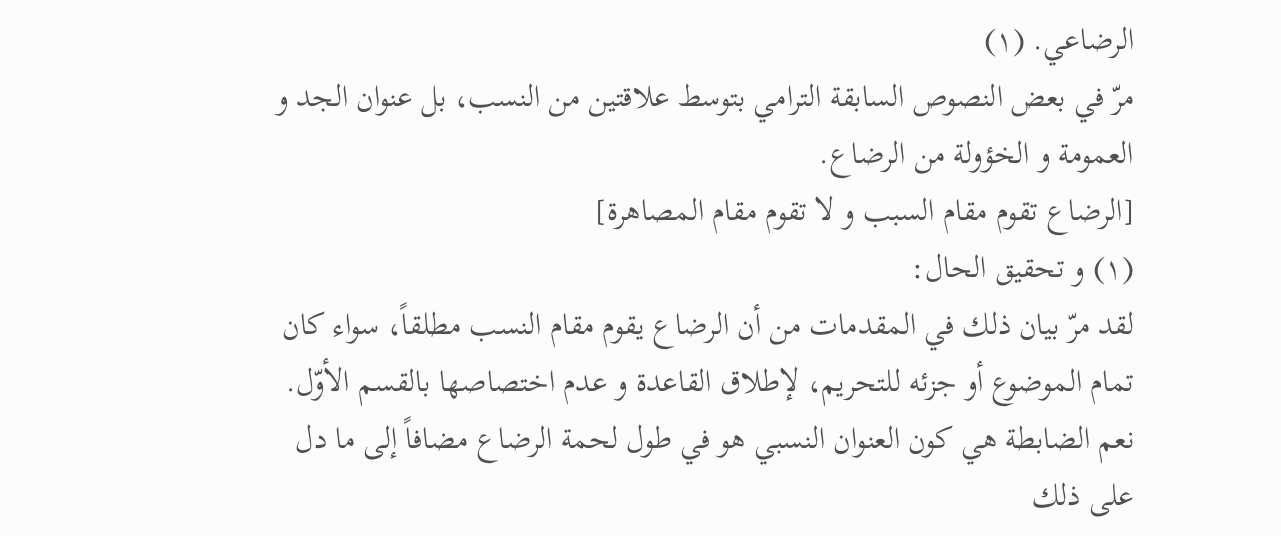الرضاعي. (١)
مرّ في بعض النصوص السابقة الترامي بتوسط علاقتين من النسب، بل عنوان الجد و العمومة و الخؤولة من الرضاع.
[الرضاع تقوم مقام السبب و لا تقوم مقام المصاهرة]
(١) و تحقيق الحال:
لقد مرّ بيان ذلك في المقدمات من أن الرضاع يقوم مقام النسب مطلقاً، سواء كان تمام الموضوع أو جزئه للتحريم، لإطلاق القاعدة و عدم اختصاصها بالقسم الأوّل.
نعم الضابطة هي كون العنوان النسبي هو في طول لحمة الرضاع مضافاً إلى ما دل على ذلك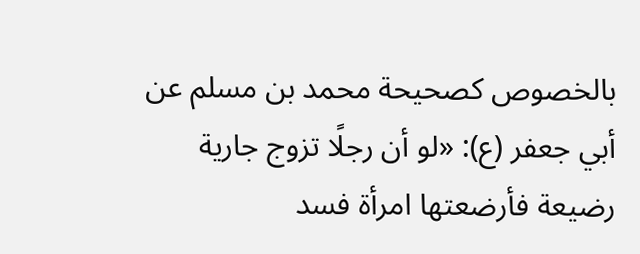بالخصوص كصحيحة محمد بن مسلم عن أبي جعفر (ع): «لو أن رجلًا تزوج جارية رضيعة فأرضعتها امرأة فسد